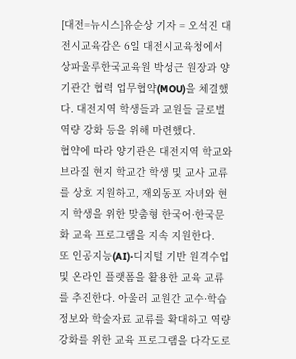[대전=뉴시스]유순상 기자 = 오석진 대전시교육감은 6일 대전시교육청에서 상파울루한국교육원 박성근 원장과 양기관간 협력 업무협약(MOU)을 체결했다. 대전지역 학생들과 교원들 글로벌 역량 강화 등을 위해 마련했다.
협약에 따라 양기관은 대전지역 학교와 브라질 현지 학교간 학생 및 교사 교류를 상호 지원하고, 재외동포 자녀와 현지 학생을 위한 맞춤형 한국어·한국문화 교육 프로그램을 지속 지원한다.
또 인공지능(AI)·디지털 기반 원격수업 및 온라인 플랫폼을 활용한 교육 교류를 추진한다. 아울러 교원간 교수·학습 정보와 학술자료 교류를 확대하고 역량 강화를 위한 교육 프로그램을 다각도로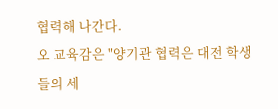협력해 나간다.
오 교육감은 "양기관 협력은 대전 학생들의 세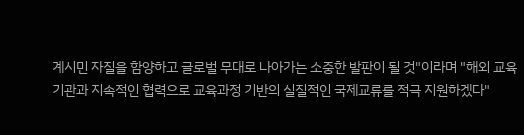계시민 자질을 함양하고 글로벌 무대로 나아가는 소중한 발판이 될 것"이라며 "해외 교육기관과 지속적인 협력으로 교육과정 기반의 실질적인 국제교류를 적극 지원하겠다"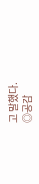고 말했다.
◎공감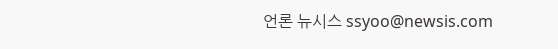언론 뉴시스 ssyoo@newsis.com